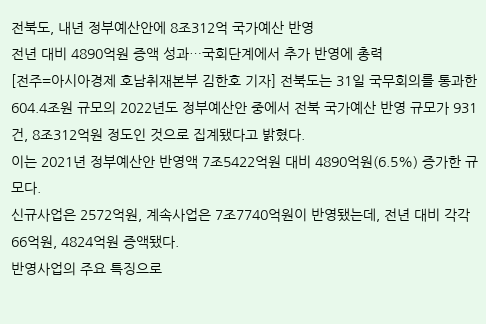전북도, 내년 정부예산안에 8조312억 국가예산 반영
전년 대비 4890억원 증액 성과…국회단계에서 추가 반영에 총력
[전주=아시아경제 호남취재본부 김한호 기자] 전북도는 31일 국무회의를 통과한 604.4조원 규모의 2022년도 정부예산안 중에서 전북 국가예산 반영 규모가 931건, 8조312억원 정도인 것으로 집계됐다고 밝혔다.
이는 2021년 정부예산안 반영액 7조5422억원 대비 4890억원(6.5%) 증가한 규모다.
신규사업은 2572억원, 계속사업은 7조7740억원이 반영됐는데, 전년 대비 각각 66억원, 4824억원 증액됐다.
반영사업의 주요 특징으로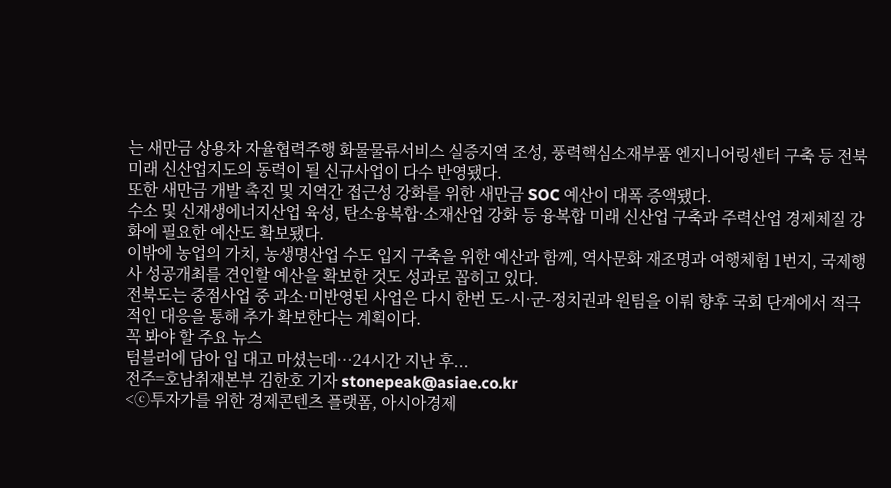는 새만금 상용차 자율협력주행 화물물류서비스 실증지역 조성, 풍력핵심소재부품 엔지니어링센터 구축 등 전북 미래 신산업지도의 동력이 될 신규사업이 다수 반영됐다.
또한 새만금 개발 촉진 및 지역간 접근성 강화를 위한 새만금 SOC 예산이 대폭 증액됐다.
수소 및 신재생에너지산업 육성, 탄소융복합·소재산업 강화 등 융복합 미래 신산업 구축과 주력산업 경제체질 강화에 필요한 예산도 확보됐다.
이밖에 농업의 가치, 농생명산업 수도 입지 구축을 위한 예산과 함께, 역사문화 재조명과 여행체험 1번지, 국제행사 성공개최를 견인할 예산을 확보한 것도 성과로 꼽히고 있다.
전북도는 중점사업 중 과소·미반영된 사업은 다시 한번 도-시·군-정치권과 원팀을 이뤄 향후 국회 단계에서 적극적인 대응을 통해 추가 확보한다는 계획이다.
꼭 봐야 할 주요 뉴스
텀블러에 담아 입 대고 마셨는데…24시간 지난 후...
전주=호남취재본부 김한호 기자 stonepeak@asiae.co.kr
<ⓒ투자가를 위한 경제콘텐츠 플랫폼, 아시아경제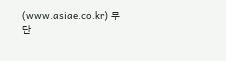(www.asiae.co.kr) 무단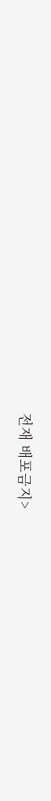전재 배포금지>